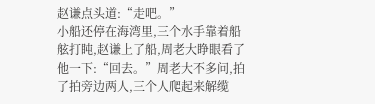赵谦点头道:“走吧。”
小船还停在海湾里,三个水手靠着船舷打盹,赵谦上了船,周老大睁眼看了他一下:“回去。”周老大不多问,拍了拍旁边两人,三个人爬起来解缆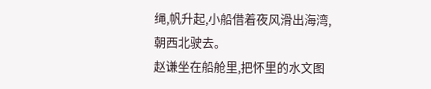绳,帆升起,小船借着夜风滑出海湾,朝西北驶去。
赵谦坐在船舱里,把怀里的水文图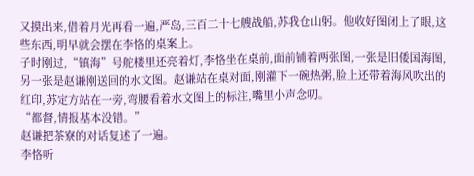又摸出来,借着月光再看一遍,严岛,三百二十七艘战船,苏我仓山躬。他收好图闭上了眼,这些东西,明早就会摆在李恪的桌案上。
子时刚过,“镇海”号舵楼里还亮着灯,李恪坐在桌前,面前铺着两张图,一张是旧倭国海图,另一张是赵谦刚送回的水文图。赵谦站在桌对面,刚灌下一碗热粥,脸上还带着海风吹出的红印,苏定方站在一旁,弯腰看着水文图上的标注,嘴里小声念叨。
“都督,情报基本没错。”
赵谦把茶寮的对话复述了一遍。
李恪听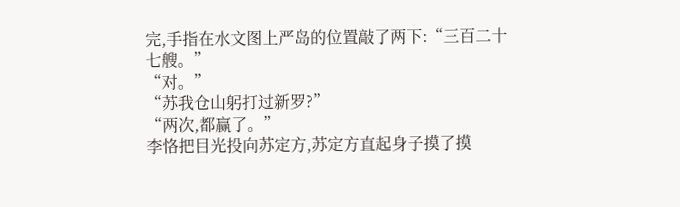完,手指在水文图上严岛的位置敲了两下:“三百二十七艘。”
“对。”
“苏我仓山躬打过新罗?”
“两次,都赢了。”
李恪把目光投向苏定方,苏定方直起身子摸了摸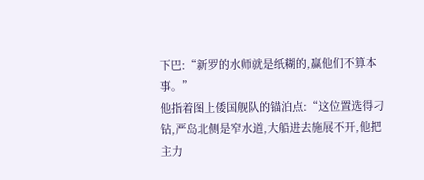下巴:“新罗的水师就是纸糊的,赢他们不算本事。”
他指着图上倭国舰队的锚泊点:“这位置选得刁钻,严岛北侧是窄水道,大船进去施展不开,他把主力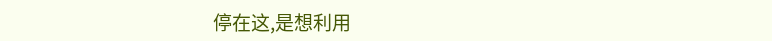停在这,是想利用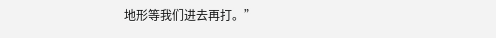地形等我们进去再打。”